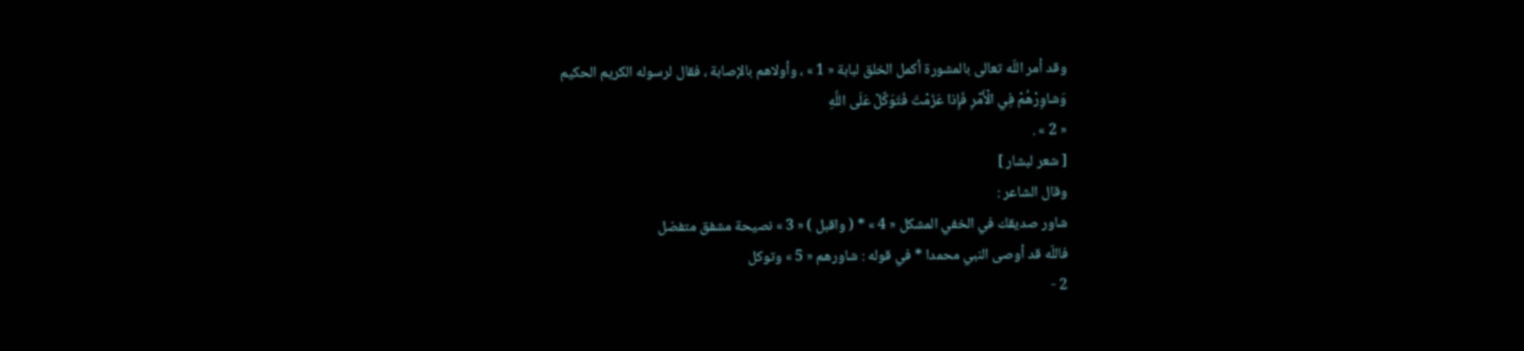وقد أمر اللّه تعالى بالمشورة أكمل الخلق لبابة « 1 » ، وأولاهم بالإصابة ، فقال لرسوله الكريم الحكيم
وَشاوِرْهُمْ فِي الْأَمْرِ فَإِذا عَزَمْتَ فَتَوَكَّلْ عَلَى اللَّهِ
« 2 » .
[ شعر لبشار ]
وقال الشاعر :
شاور صديقك في الخفي المشكل « 4 » * ( واقبل ) « 3 » نصيحة مشفق متفضل
فاللّه قد أوصى النبي محمدا * في قوله : شاورهم « 5 » وتوكل
2 -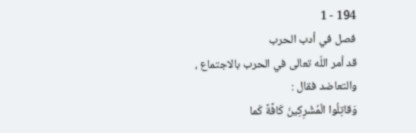194 - 1
فصل في أدب الحرب
قد أمر اللّه تعالى في الحرب بالاجتماع ، والتعاضد فقال :
وَقاتِلُوا الْمُشْرِكِينَ كَافَّةً كَما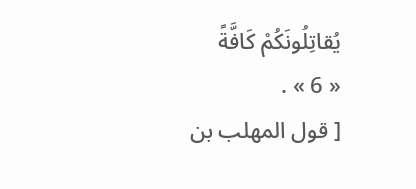يُقاتِلُونَكُمْ كَافَّةً
« 6 » .
[ قول المهلب بن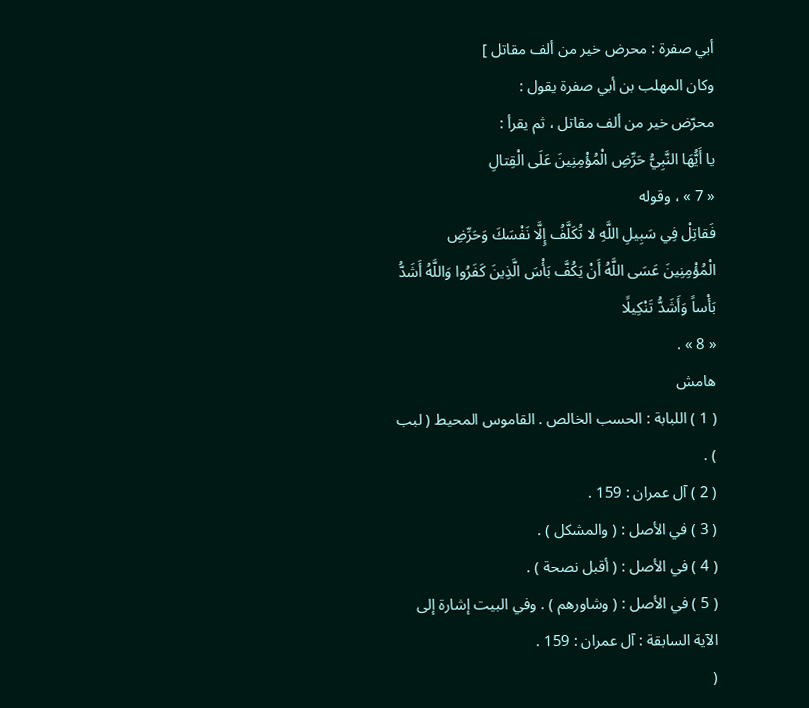أبي صفرة : محرض خير من ألف مقاتل ]
وكان المهلب بن أبي صفرة يقول :
محرّض خير من ألف مقاتل ، ثم يقرأ :
يا أَيُّهَا النَّبِيُّ حَرِّضِ الْمُؤْمِنِينَ عَلَى الْقِتالِ
« 7 » ، وقوله
فَقاتِلْ فِي سَبِيلِ اللَّهِ لا تُكَلَّفُ إِلَّا نَفْسَكَ وَحَرِّضِ الْمُؤْمِنِينَ عَسَى اللَّهُ أَنْ يَكُفَّ بَأْسَ الَّذِينَ كَفَرُوا وَاللَّهُ أَشَدُّ بَأْساً وَأَشَدُّ تَنْكِيلًا
« 8 » .
هامش
( 1 ) اللبابة : الحسب الخالص . القاموس المحيط ( لبب ) .
( 2 ) آل عمران : 159 .
( 3 ) في الأصل : ( والمشكل ) .
( 4 ) في الأصل : ( أقبل نصحة ) .
( 5 ) في الأصل : ( وشاورهم ) . وفي البيت إشارة إلى الآية السابقة : آل عمران : 159 .
(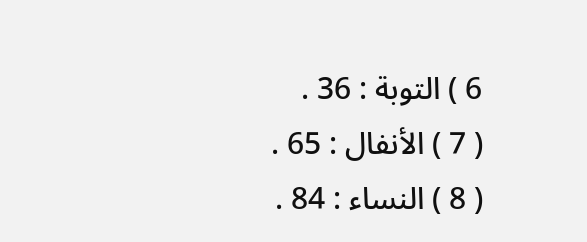6 ) التوبة : 36 .
( 7 ) الأنفال : 65 .
( 8 ) النساء : 84 .